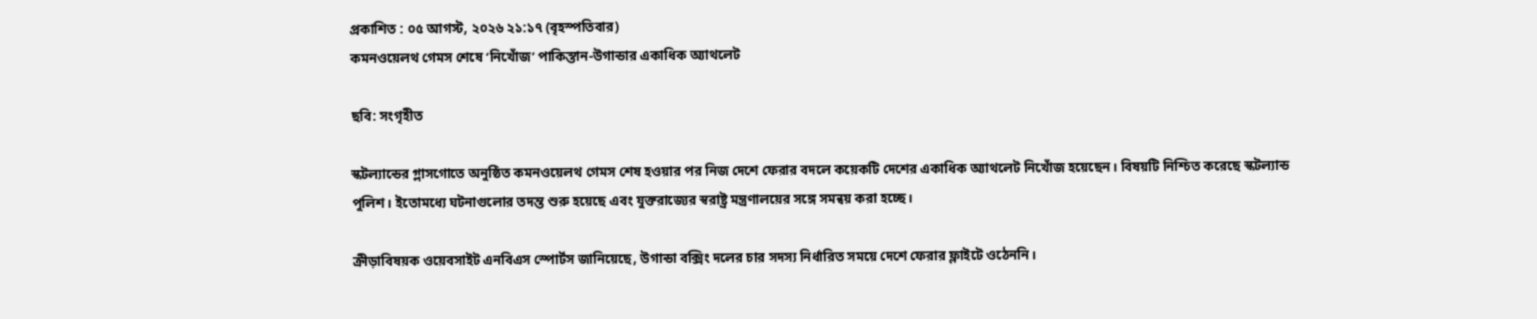প্রকাশিত : ০৫ আগস্ট, ২০২৬ ২১:১৭ (বৃহস্পতিবার)
কমনওয়েলথ গেমস শেষে ‘নিখোঁজ’ পাকিস্তান-উগান্ডার একাধিক অ্যাথলেট

ছবি: সংগৃহীত

স্কটল্যান্ডের গ্লাসগোতে অনুষ্ঠিত কমনওয়েলথ গেমস শেষ হওয়ার পর নিজ দেশে ফেরার বদলে কয়েকটি দেশের একাধিক অ্যাথলেট নিখোঁজ হয়েছেন। বিষয়টি নিশ্চিত করেছে স্কটল্যান্ড পুলিশ। ইতোমধ্যে ঘটনাগুলোর তদন্ত শুরু হয়েছে এবং যুক্তরাজ্যের স্বরাষ্ট্র মন্ত্রণালয়ের সঙ্গে সমন্বয় করা হচ্ছে।

ক্রীড়াবিষয়ক ওয়েবসাইট এনবিএস স্পোর্টস জানিয়েছে, উগান্ডা বক্সিং দলের চার সদস্য নির্ধারিত সময়ে দেশে ফেরার ফ্লাইটে ওঠেননি।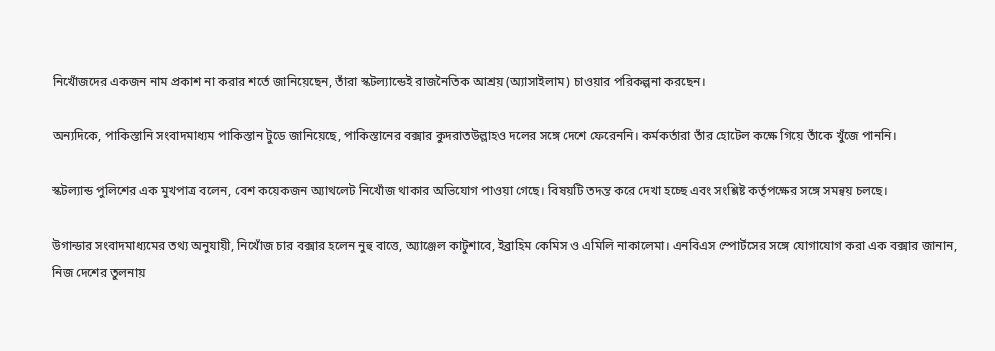নিখোঁজদের একজন নাম প্রকাশ না করার শর্তে জানিয়েছেন, তাঁরা স্কটল্যান্ডেই রাজনৈতিক আশ্রয় (অ্যাসাইলাম) চাওয়ার পরিকল্পনা করছেন।

অন্যদিকে, পাকিস্তানি সংবাদমাধ্যম পাকিস্তান টুডে জানিয়েছে, পাকিস্তানের বক্সার কুদরাতউল্লাহও দলের সঙ্গে দেশে ফেরেননি। কর্মকর্তারা তাঁর হোটেল কক্ষে গিয়ে তাঁকে খুঁজে পাননি।

স্কটল্যান্ড পুলিশের এক মুখপাত্র বলেন, বেশ কয়েকজন অ্যাথলেট নিখোঁজ থাকার অভিযোগ পাওয়া গেছে। বিষয়টি তদন্ত করে দেখা হচ্ছে এবং সংশ্লিষ্ট কর্তৃপক্ষের সঙ্গে সমন্বয় চলছে।

উগান্ডার সংবাদমাধ্যমের তথ্য অনুযায়ী, নিখোঁজ চার বক্সার হলেন নুহু বাত্তে, অ্যাঞ্জেল কাটুশাবে, ইব্রাহিম কেমিস ও এমিলি নাকালেমা। এনবিএস স্পোর্টসের সঙ্গে যোগাযোগ করা এক বক্সার জানান, নিজ দেশের তুলনায়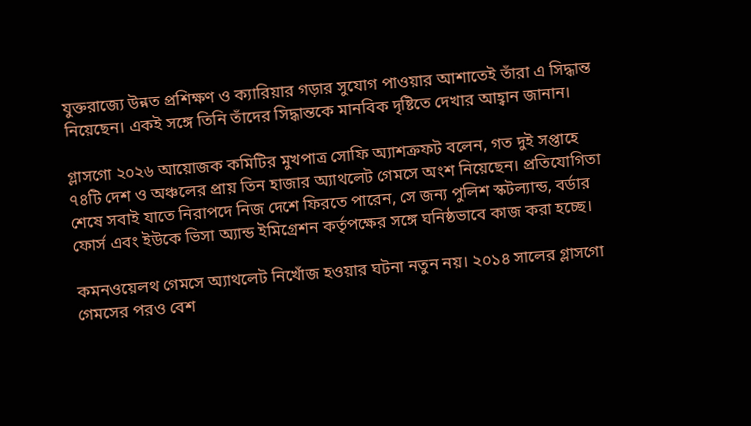যুক্তরাজ্যে উন্নত প্রশিক্ষণ ও ক্যারিয়ার গড়ার সুযোগ পাওয়ার আশাতেই তাঁরা এ সিদ্ধান্ত নিয়েছেন। একই সঙ্গে তিনি তাঁদের সিদ্ধান্তকে মানবিক দৃষ্টিতে দেখার আহ্বান জানান।

গ্লাসগো ২০২৬ আয়োজক কমিটির মুখপাত্র সোফি অ্যাশক্রফট বলেন, গত দুই সপ্তাহে ৭৪টি দেশ ও অঞ্চলের প্রায় তিন হাজার অ্যাথলেট গেমসে অংশ নিয়েছেন। প্রতিযোগিতা শেষে সবাই যাতে নিরাপদে নিজ দেশে ফিরতে পারেন, সে জন্য পুলিশ স্কটল্যান্ড, বর্ডার ফোর্স এবং ইউকে ভিসা অ্যান্ড ইমিগ্রেশন কর্তৃপক্ষের সঙ্গে ঘনিষ্ঠভাবে কাজ করা হচ্ছে।

কমনওয়েলথ গেমসে অ্যাথলেট নিখোঁজ হওয়ার ঘটনা নতুন নয়। ২০১৪ সালের গ্লাসগো গেমসের পরও বেশ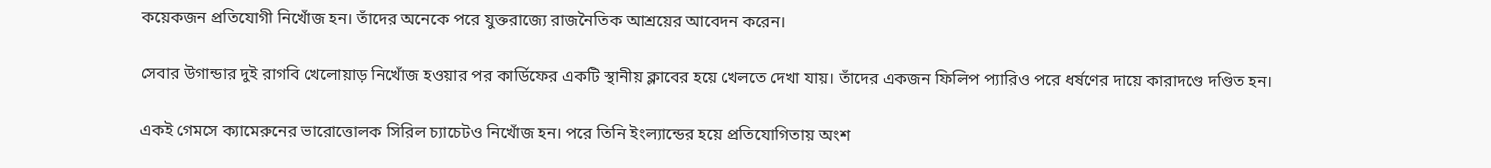কয়েকজন প্রতিযোগী নিখোঁজ হন। তাঁদের অনেকে পরে যুক্তরাজ্যে রাজনৈতিক আশ্রয়ের আবেদন করেন।

সেবার উগান্ডার দুই রাগবি খেলোয়াড় নিখোঁজ হওয়ার পর কার্ডিফের একটি স্থানীয় ক্লাবের হয়ে খেলতে দেখা যায়। তাঁদের একজন ফিলিপ প্যারিও পরে ধর্ষণের দায়ে কারাদণ্ডে দণ্ডিত হন।

একই গেমসে ক্যামেরুনের ভারোত্তোলক সিরিল চ্যাচেটও নিখোঁজ হন। পরে তিনি ইংল্যান্ডের হয়ে প্রতিযোগিতায় অংশ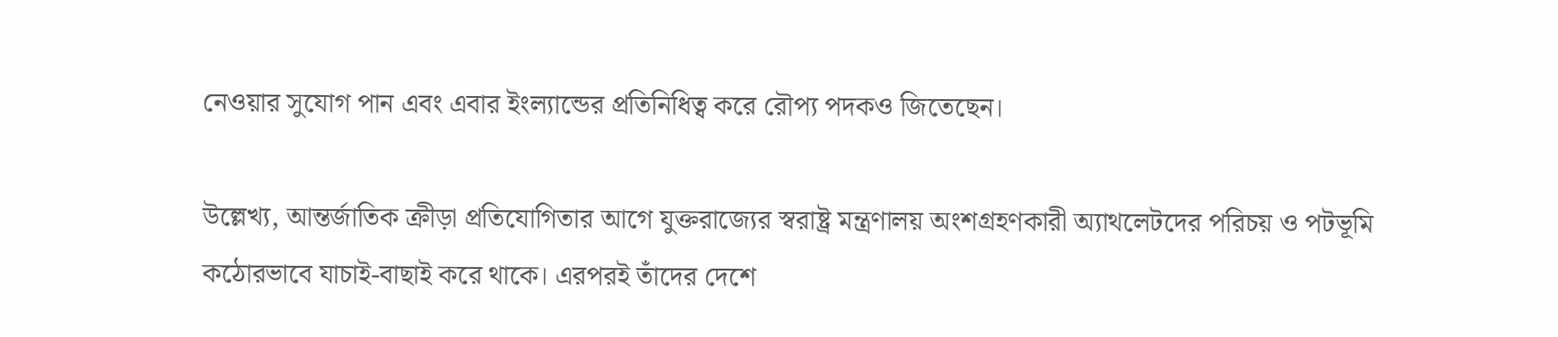নেওয়ার সুযোগ পান এবং এবার ইংল্যান্ডের প্রতিনিধিত্ব করে রৌপ্য পদকও জিতেছেন।

উল্লেখ্য, আন্তর্জাতিক ক্রীড়া প্রতিযোগিতার আগে যুক্তরাজ্যের স্বরাষ্ট্র মন্ত্রণালয় অংশগ্রহণকারী অ্যাথলেটদের পরিচয় ও পটভূমি কঠোরভাবে যাচাই-বাছাই করে থাকে। এরপরই তাঁদের দেশে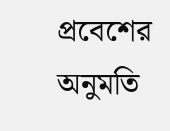প্রবেশের অনুমতি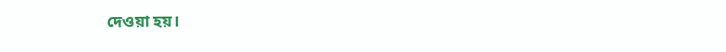দেওয়া হয়।